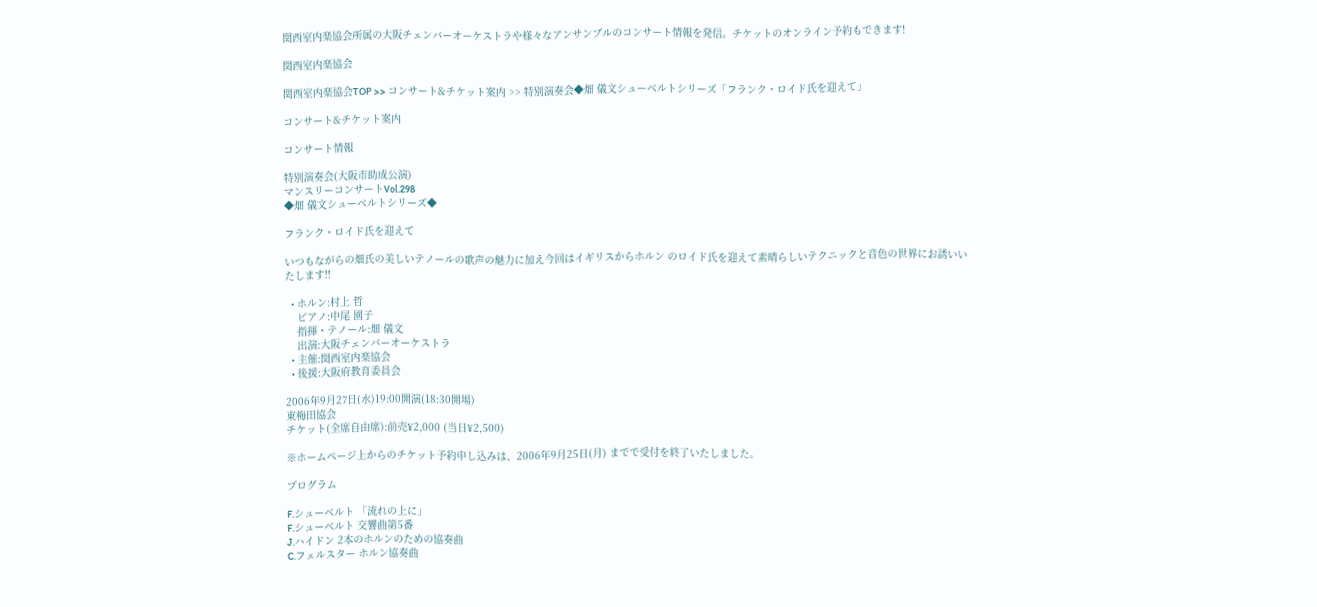関西室内楽協会所属の大阪チェンバーオーケストラや様々なアンサンブルのコンサート情報を発信。チケットのオンライン予約もできます!

関西室内楽協会

関西室内楽協会TOP >> コンサート&チケット案内 >> 特別演奏会◆畑 儀文シューベルトシリーズ「フランク・ロイド氏を迎えて」

コンサート&チケット案内

コンサート情報

特別演奏会(大阪市助成公演)
マンスリーコンサートVol.298
◆畑 儀文シューベルトシリーズ◆

フランク・ロイド氏を迎えて

いつもながらの畑氏の美しいテノールの歌声の魅力に加え今回はイギリスからホルン のロイド氏を迎えて素晴らしいテクニックと音色の世界にお誘いいたします!!

  • ホルン:村上 哲
    ピアノ:中尾 園子
    指揮・テノール:畑 儀文
    出演:大阪チェンバーオーケストラ
  • 主催:関西室内楽協会
  • 後援:大阪府教育委員会

2006年9月27日(水)19:00開演(18:30開場)
東梅田協会
チケット(全席自由席):前売¥2,000 (当日¥2,500)

※ホームページ上からのチケット予約申し込みは、2006年9月25日(月) までで受付を終了いたしました。

プログラム

F.シューベルト 「流れの上に」
F.シューベルト 交響曲第5番
J.ハイドン 2本のホルンのための協奏曲
C.フェルスター ホルン協奏曲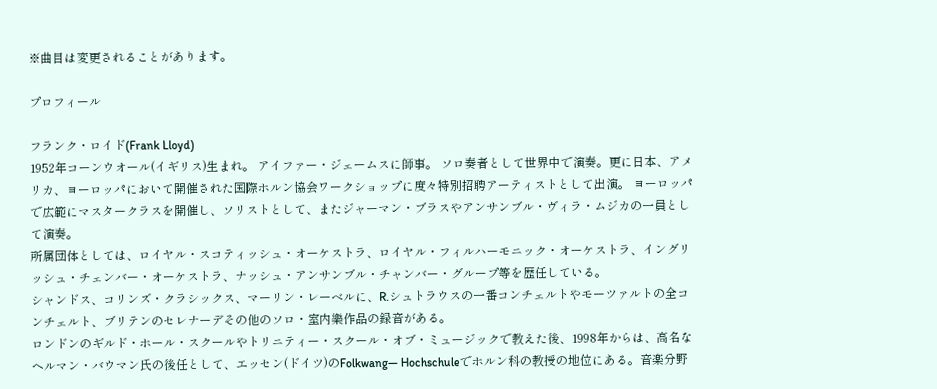※曲目は変更されることがあります。

プロフィール

フランク・ロイド(Frank Lloyd)
1952年コーンウオール(イギリス)生まれ。 アイファー・ジェームスに師事。 ソロ奏者として世界中で演奏。更に日本、アメリカ、ヨーロッパにおいて開催された国際ホルン協会ワークショップに度々特別招聘アーティストとして出演。 ヨーロッパで広範にマスタークラスを開催し、ソリストとして、またジャーマン・ブラスやアンサンブル・ヴィラ・ムジカの一員として演奏。
所属団体としては、ロイヤル・スコティッシュ・オーケストラ、ロイヤル・フィルハーモニック・オーケストラ、イングリッシュ・チェンバー・オーケストラ、ナッシュ・アンサンブル・チャンバー・グループ等を歴任している。
シャンドス、コリンズ・クラシックス、マーリン・レーベルに、R.シュトラウスの一番コンチェルトやモーツァルトの全コンチェルト、ブリテンのセレナーデその他のソロ・室内樂作品の録音がある。
ロンドンのギルド・ホール・スクールやトリニティー・スクール・オブ・ミュージックで教えた後、1998年からは、高名なヘルマン・バウマン氏の後任として、エッセン(ドイツ)のFolkwang― Hochschuleでホルン科の教授の地位にある。音楽分野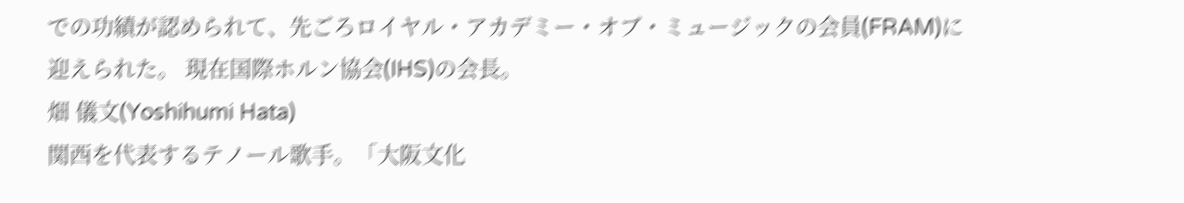での功績が認められて、先ごろロイヤル・アカデミー・オブ・ミュージックの会員(FRAM)に迎えられた。 現在国際ホルン協会(IHS)の会長。
畑 儀文(Yoshihumi Hata)
関西を代表するテノール歌手。「大阪文化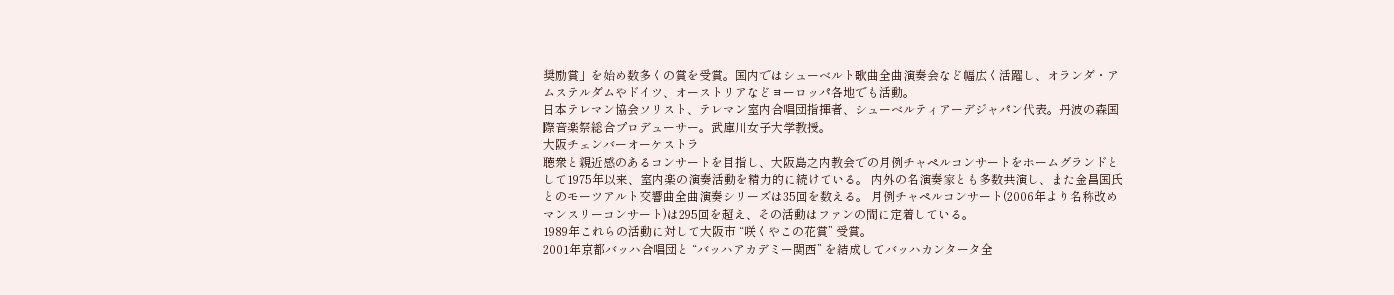奨励賞」を始め数多くの賞を受賞。国内ではシューベルト歌曲全曲演奏会など幅広く活躍し、オランダ・アムステルダムやドイツ、オーストリアなどヨーロッパ各地でも活動。
日本テレマン協会ソリスト、テレマン室内合唱団指揮者、シューベルティアーデジャパン代表。丹波の森国際音楽祭総合プロデューサー。武庫川女子大学教授。
大阪チェンバーオーケストラ
聴衆と親近感のあるコンサートを目指し、大阪島之内教会での月例チャペルコンサートをホームグランドとして1975年以来、室内楽の演奏活動を精力的に続けている。 内外の名演奏家とも多数共演し、また金昌国氏とのモーツアルト交響曲全曲演奏シリーズは35回を数える。 月例チャペルコンサート(2006年より名称改めマンスリーコンサート)は295回を超え、その活動はファンの間に定着している。
1989年これらの活動に対して大阪市 “咲くやこの花賞” 受賞。
2001年京都バッハ合唱団と “バッハアカデミー関西” を結成してバッハカンタータ全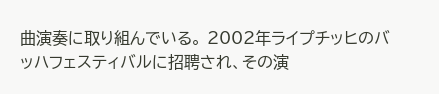曲演奏に取り組んでいる。 2002年ライプチッヒのバッハフェスティバルに招聘され、その演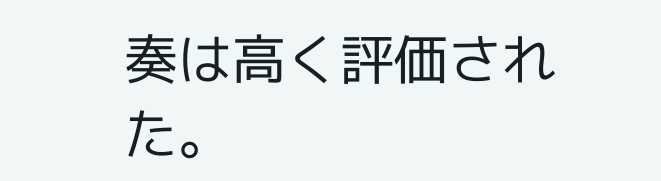奏は高く評価された。